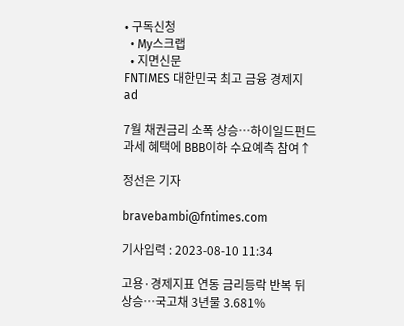• 구독신청
  • My스크랩
  • 지면신문
FNTIMES 대한민국 최고 금융 경제지
ad

7월 채권금리 소폭 상승…하이일드펀드 과세 혜택에 BBB이하 수요예측 참여↑

정선은 기자

bravebambi@fntimes.com

기사입력 : 2023-08-10 11:34

고용·경제지표 연동 금리등락 반복 뒤 상승…국고채 3년물 3.681%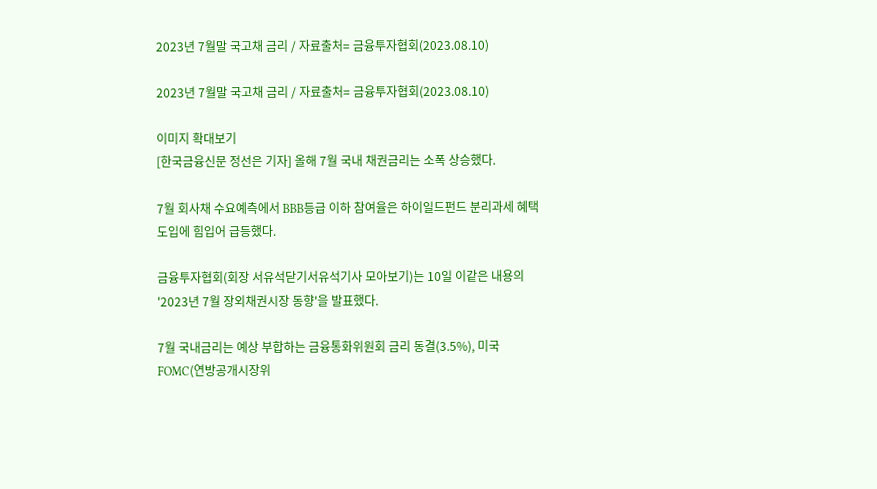2023년 7월말 국고채 금리 / 자료출처= 금융투자협회(2023.08.10)

2023년 7월말 국고채 금리 / 자료출처= 금융투자협회(2023.08.10)

이미지 확대보기
[한국금융신문 정선은 기자] 올해 7월 국내 채권금리는 소폭 상승했다.

7월 회사채 수요예측에서 BBB등급 이하 참여율은 하이일드펀드 분리과세 혜택 도입에 힘입어 급등했다.

금융투자협회(회장 서유석닫기서유석기사 모아보기)는 10일 이같은 내용의 '2023년 7월 장외채권시장 동향'을 발표했다.

7월 국내금리는 예상 부합하는 금융통화위원회 금리 동결(3.5%), 미국 FOMC(연방공개시장위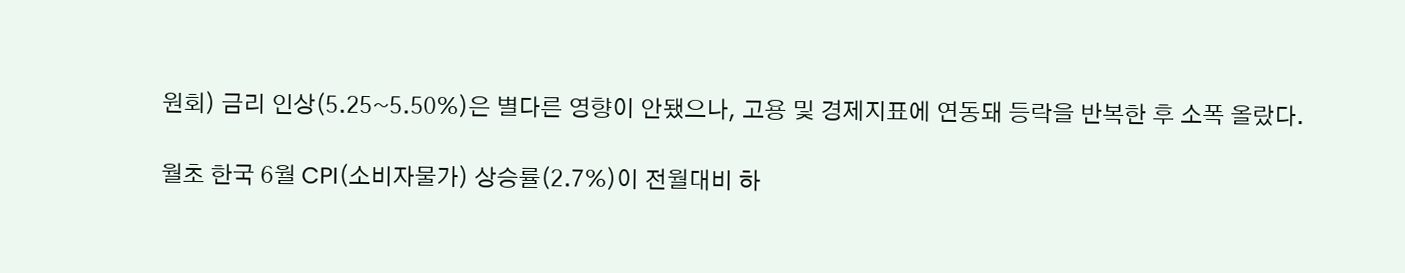원회) 금리 인상(5.25~5.50%)은 별다른 영향이 안됐으나, 고용 및 경제지표에 연동돼 등락을 반복한 후 소폭 올랐다.

월초 한국 6월 CPI(소비자물가) 상승률(2.7%)이 전월대비 하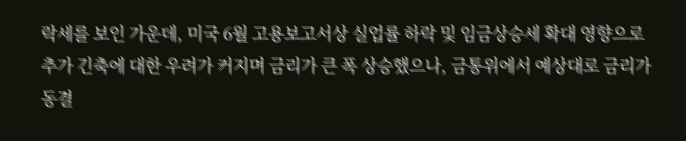락세를 보인 가운데, 미국 6월 고용보고서상 실업률 하락 및 임금상승세 확대 영향으로 추가 긴축에 대한 우려가 커지며 금리가 큰 폭 상승했으나, 금통위에서 예상대로 금리가 동결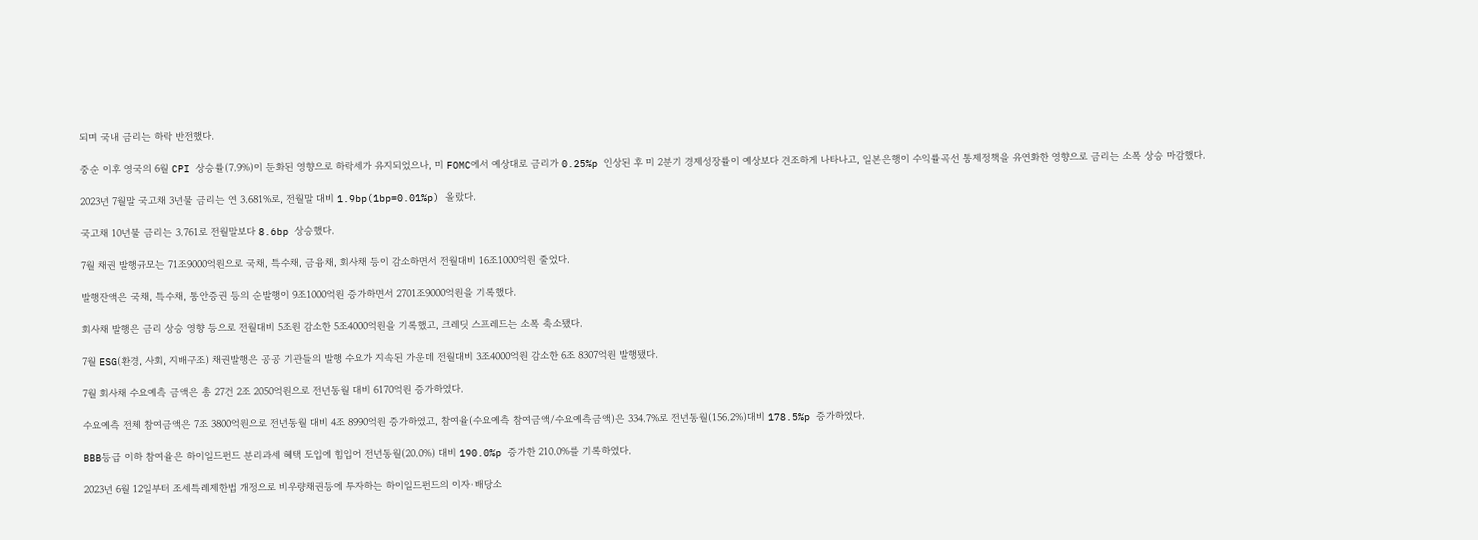되며 국내 금리는 하락 반전했다.

중순 이후 영국의 6월 CPI 상승률(7.9%)이 둔화된 영향으로 하락세가 유지되었으나, 미 FOMC에서 예상대로 금리가 0.25%p 인상된 후 미 2분기 경제성장률이 예상보다 견조하게 나타나고, 일본은행이 수익률곡선 통제정책을 유연화한 영향으로 금리는 소폭 상승 마감했다.

2023년 7월말 국고채 3년물 금리는 연 3.681%로, 전월말 대비 1.9bp(1bp=0.01%p) 올랐다.

국고채 10년물 금리는 3.761로 전월말보다 8.6bp 상승했다.

7월 채권 발행규모는 71조9000억원으로 국채, 특수채, 금융채, 회사채 등이 감소하면서 전월대비 16조1000억원 줄었다.

발행잔액은 국채, 특수채, 통안증권 등의 순발행이 9조1000억원 증가하면서 2701조9000억원을 기록했다.

회사채 발행은 금리 상승 영향 등으로 전월대비 5조원 감소한 5조4000억원을 기록했고, 크레딧 스프레드는 소폭 축소됐다.

7월 ESG(환경, 사회, 지배구조) 채권발행은 공공 기관들의 발행 수요가 지속된 가운데 전월대비 3조4000억원 감소한 6조 8307억원 발행됐다.

7월 회사채 수요예측 금액은 총 27건 2조 2050억원으로 전년동월 대비 6170억원 증가하였다.

수요예측 전체 참여금액은 7조 3800억원으로 전년동월 대비 4조 8990억원 증가하였고, 참여율(수요예측 참여금액/수요예측금액)은 334.7%로 전년동월(156.2%)대비 178.5%p 증가하였다.

BBB등급 이하 참여율은 하이일드펀드 분리과세 혜택 도입에 힘입어 전년동월(20.0%) 대비 190.0%p 증가한 210.0%를 기록하였다.

2023년 6월 12일부터 조세특례제한법 개정으로 비우량채권등에 투자하는 하이일드펀드의 이자·배당소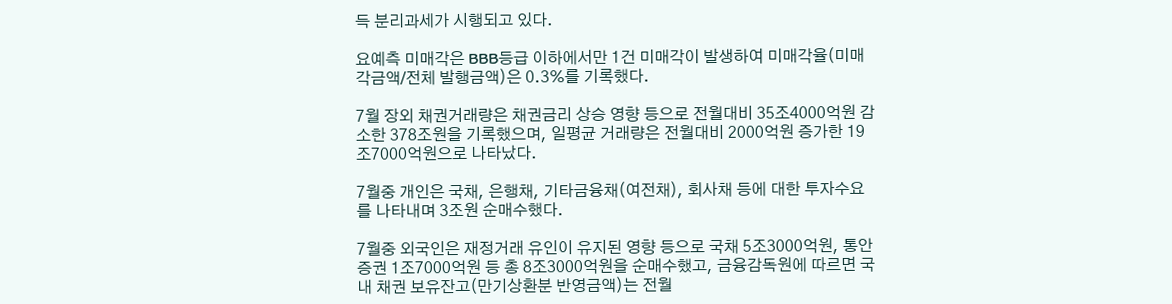득 분리과세가 시행되고 있다.

요예측 미매각은 BBB등급 이하에서만 1건 미매각이 발생하여 미매각율(미매각금액/전체 발행금액)은 0.3%를 기록했다.

7월 장외 채권거래량은 채권금리 상승 영향 등으로 전월대비 35조4000억원 감소한 378조원을 기록했으며, 일평균 거래량은 전월대비 2000억원 증가한 19조7000억원으로 나타났다.

7월중 개인은 국채, 은행채, 기타금융채(여전채), 회사채 등에 대한 투자수요를 나타내며 3조원 순매수했다.

7월중 외국인은 재정거래 유인이 유지된 영향 등으로 국채 5조3000억원, 통안증권 1조7000억원 등 총 8조3000억원을 순매수했고, 금융감독원에 따르면 국내 채권 보유잔고(만기상환분 반영금액)는 전월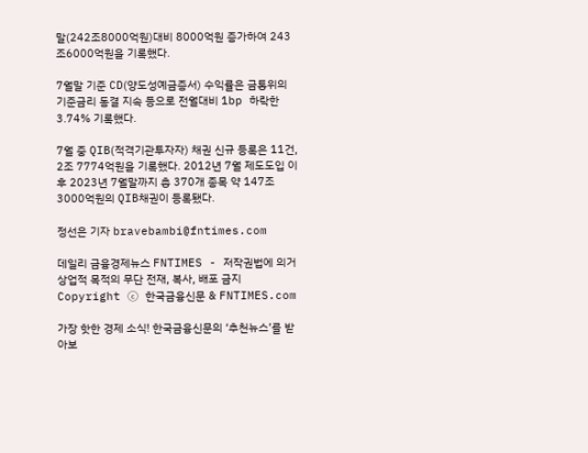말(242조8000억원)대비 8000억원 증가하여 243조6000억원을 기록했다.

7월말 기준 CD(양도성예금증서) 수익률은 금통위의 기준금리 동결 지속 등으로 전월대비 1bp 하락한 3.74% 기록했다.

7월 중 QIB(적격기관투자자) 채권 신규 등록은 11건, 2조 7774억원을 기록했다. 2012년 7월 제도도입 이후 2023년 7월말까지 총 370개 종목 약 147조3000억원의 QIB채권이 등록됐다.

정선은 기자 bravebambi@fntimes.com

데일리 금융경제뉴스 FNTIMES - 저작권법에 의거 상업적 목적의 무단 전재, 복사, 배포 금지
Copyright ⓒ 한국금융신문 & FNTIMES.com

가장 핫한 경제 소식! 한국금융신문의 ‘추천뉴스’를 받아보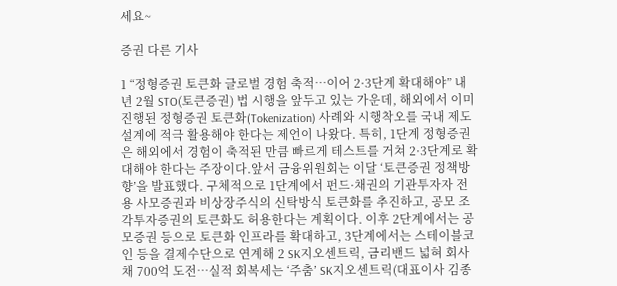세요~

증권 다른 기사

1 “정형증권 토큰화 글로벌 경험 축적…이어 2·3단계 확대해야” 내년 2월 STO(토큰증권) 법 시행을 앞두고 있는 가운데, 해외에서 이미 진행된 정형증권 토큰화(Tokenization) 사례와 시행착오를 국내 제도 설계에 적극 활용해야 한다는 제언이 나왔다. 특히, 1단계 정형증권은 해외에서 경험이 축적된 만큼 빠르게 테스트를 거쳐 2·3단계로 확대해야 한다는 주장이다.앞서 금융위원회는 이달 ‘토큰증권 정책방향’을 발표했다. 구체적으로 1단계에서 펀드·채권의 기관투자자 전용 사모증권과 비상장주식의 신탁방식 토큰화를 추진하고, 공모 조각투자증권의 토큰화도 허용한다는 계획이다. 이후 2단계에서는 공모증권 등으로 토큰화 인프라를 확대하고, 3단계에서는 스테이블코인 등을 결제수단으로 연계해 2 SK지오센트릭, 금리밴드 넓혀 회사채 700억 도전…실적 회복세는 ‘주춤’ SK지오센트릭(대표이사 김종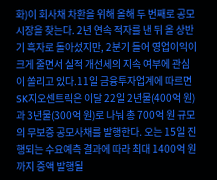화)이 회사채 차환을 위해 올해 두 번째로 공모 시장을 찾는다. 2년 연속 적자를 낸 뒤 올 상반기 흑자로 돌아섰지만, 2분기 들어 영업이익이 크게 줄면서 실적 개선세의 지속 여부에 관심이 쏠리고 있다.11일 금융투자업계에 따르면 SK지오센트릭은 이달 22일 2년물(400억 원)과 3년물(300억 원)로 나눠 총 700억 원 규모의 무보증 공모사채를 발행한다. 오는 15일 진행되는 수요예측 결과에 따라 최대 1400억 원까지 증액 발행될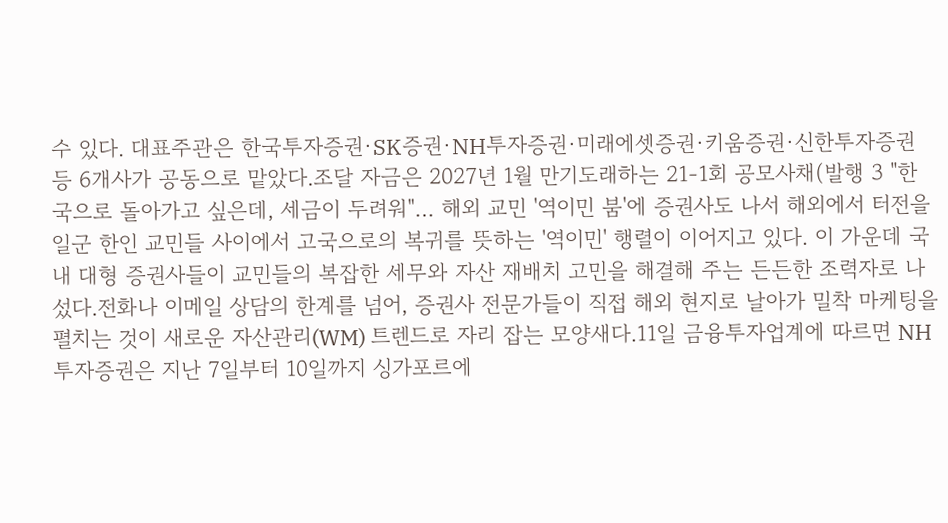수 있다. 대표주관은 한국투자증권·SK증권·NH투자증권·미래에셋증권·키움증권·신한투자증권 등 6개사가 공동으로 맡았다.조달 자금은 2027년 1월 만기도래하는 21-1회 공모사채(발행 3 "한국으로 돌아가고 싶은데, 세금이 두려워"… 해외 교민 '역이민 붐'에 증권사도 나서 해외에서 터전을 일군 한인 교민들 사이에서 고국으로의 복귀를 뜻하는 '역이민' 행렬이 이어지고 있다. 이 가운데 국내 대형 증권사들이 교민들의 복잡한 세무와 자산 재배치 고민을 해결해 주는 든든한 조력자로 나섰다.전화나 이메일 상담의 한계를 넘어, 증권사 전문가들이 직접 해외 현지로 날아가 밀착 마케팅을 펼치는 것이 새로운 자산관리(WM) 트렌드로 자리 잡는 모양새다.11일 금융투자업계에 따르면 NH투자증권은 지난 7일부터 10일까지 싱가포르에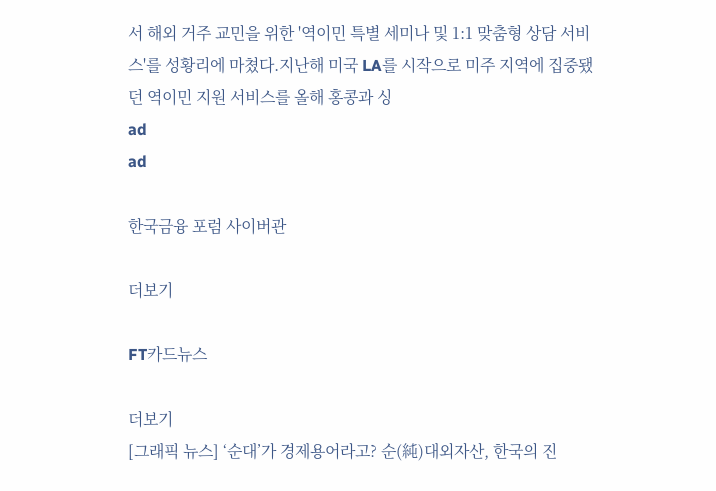서 해외 거주 교민을 위한 '역이민 특별 세미나 및 1:1 맞춤형 상담 서비스'를 성황리에 마쳤다.지난해 미국 LA를 시작으로 미주 지역에 집중됐던 역이민 지원 서비스를 올해 홍콩과 싱
ad
ad

한국금융 포럼 사이버관

더보기

FT카드뉴스

더보기
[그래픽 뉴스] ‘순대’가 경제용어라고? 순(純)대외자산, 한국의 진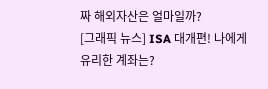짜 해외자산은 얼마일까?
[그래픽 뉴스] ISA 대개편! 나에게 유리한 계좌는?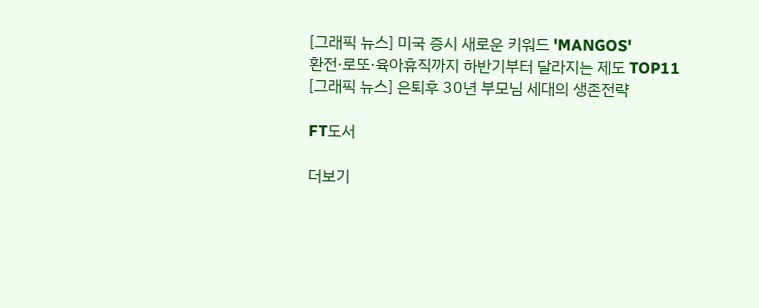[그래픽 뉴스] 미국 증시 새로운 키워드 'MANGOS'
환전·로또·육아휴직까지 하반기부터 달라지는 제도 TOP11
[그래픽 뉴스] 은퇴후 30년 부모님 세대의 생존전략

FT도서

더보기